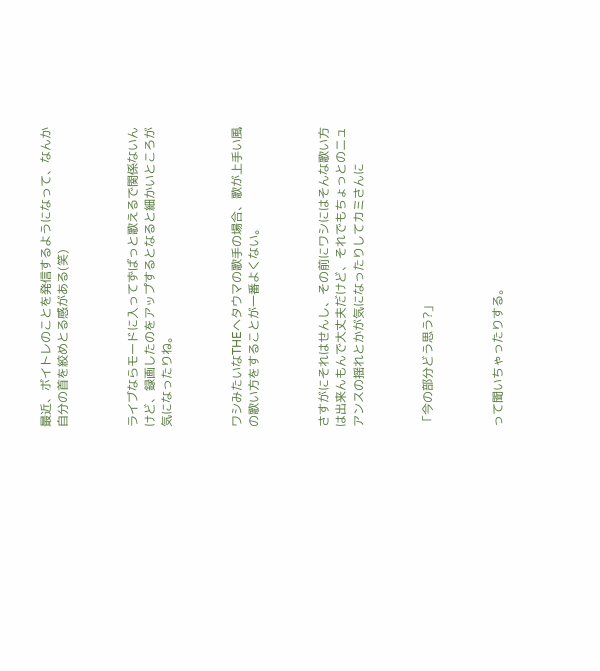最近、ボイトレのことを発信するようになって、なんか自分の首を絞めとる感がある(笑)



ライブならモードに入ってずばっと歌えるで関係ないんけど、録画したのをアップするとなると細かいところが気になったりね。



ワシみたいなTHEヘタウマの歌手の場合、歌が上手い風の歌い方をすることが一番よくない。



さすがにそれはせんし、その前にワシにはそんな歌い方は出来んもんで大丈夫だけど、それでもちょっとのニュアンスの揺れとかが気になったりしてカミさんに



「今の部分どう思う?」



って聞いちゃったりする。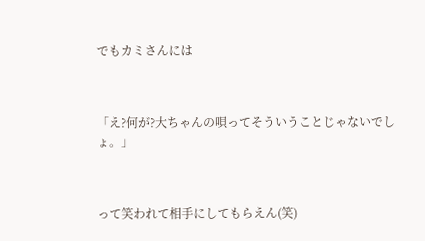でもカミさんには



「え?何が?大ちゃんの唄ってそういうことじゃないでしょ。」



って笑われて相手にしてもらえん(笑)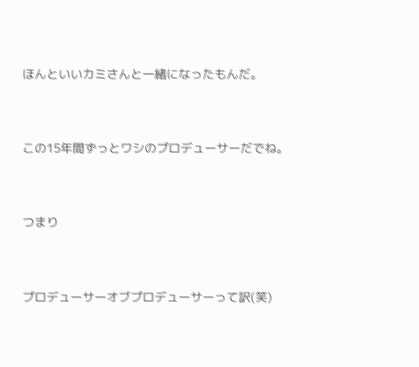ほんといいカミさんと一緒になったもんだ。



この15年間ずっとワシのプロデューサーだでね。



つまり



プロデューサーオブプロデューサーって訳(笑)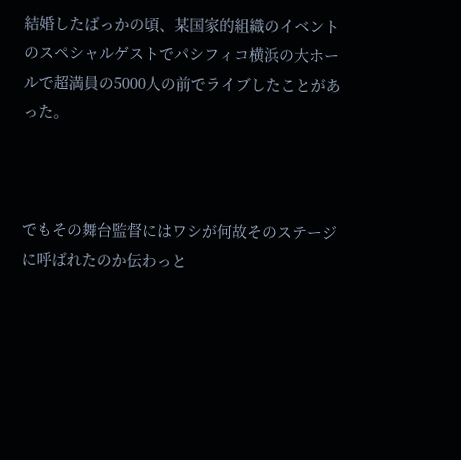結婚したばっかの頃、某国家的組織のイベントのスペシャルゲストでパシフィコ横浜の大ホールで超満員の5000人の前でライブしたことがあった。



でもその舞台監督にはワシが何故そのステージに呼ばれたのか伝わっと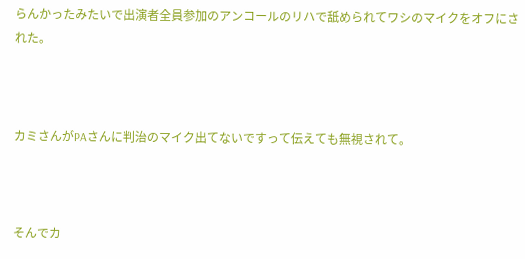らんかったみたいで出演者全員参加のアンコールのリハで舐められてワシのマイクをオフにされた。



カミさんがPAさんに判治のマイク出てないですって伝えても無視されて。



そんでカ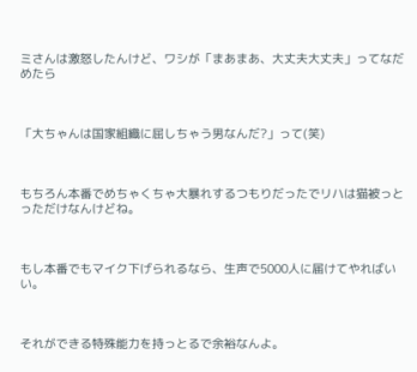ミさんは激怒したんけど、ワシが「まあまあ、大丈夫大丈夫」ってなだめたら



「大ちゃんは国家組織に屈しちゃう男なんだ?」って(笑)



もちろん本番でめちゃくちゃ大暴れするつもりだったでリハは猫被っとっただけなんけどね。



もし本番でもマイク下げられるなら、生声で5000人に届けてやればいい。



それができる特殊能力を持っとるで余裕なんよ。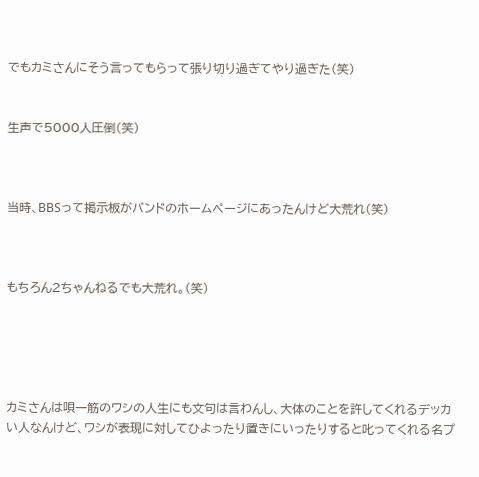でもカミさんにそう言ってもらって張り切り過ぎてやり過ぎた(笑)


生声で5000人圧倒(笑)



当時、BBSって掲示板がバンドのホームページにあったんけど大荒れ(笑)



もちろん2ちゃんねるでも大荒れ。(笑)





カミさんは唄一筋のワシの人生にも文句は言わんし、大体のことを許してくれるデッカい人なんけど、ワシが表現に対してひよったり置きにいったりすると叱ってくれる名プ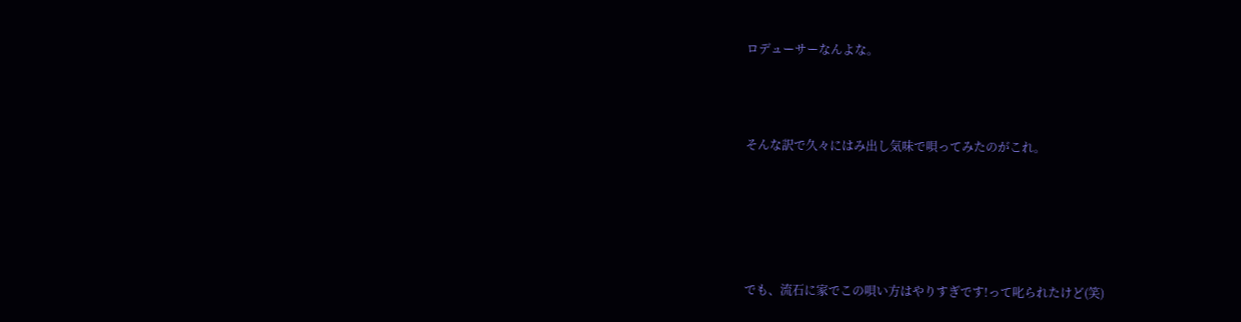ロデューサーなんよな。



そんな訳で久々にはみ出し気味で唄ってみたのがこれ。





でも、流石に家でこの唄い方はやりすぎです!って叱られたけど(笑)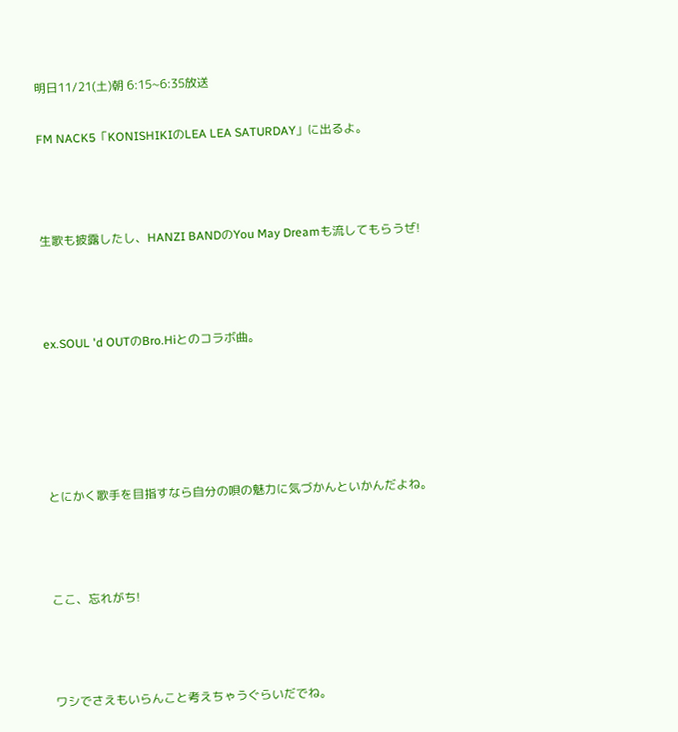明日11/21(土)朝 6:15~6:35放送

FM NACK5「KONISHIKIのLEA LEA SATURDAY」に出るよ。



生歌も披露したし、HANZI BANDのYou May Dreamも流してもらうぜ!



ex.SOUL 'd OUTのBro.Hiとのコラボ曲。





とにかく歌手を目指すなら自分の唄の魅力に気づかんといかんだよね。



ここ、忘れがち!



ワシでさえもいらんこと考えちゃうぐらいだでね。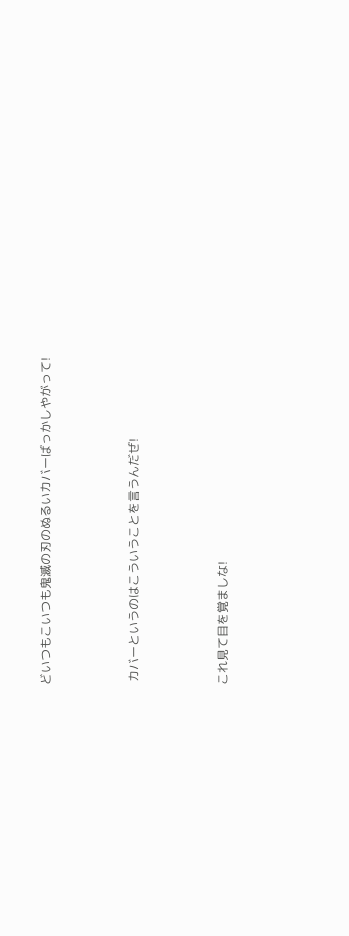どいつもこいつも鬼滅の刃のぬるいカバーばっかしやがって!



 カバーというのはこういうことを言うんだぜ!



これ見て目を覚ましな!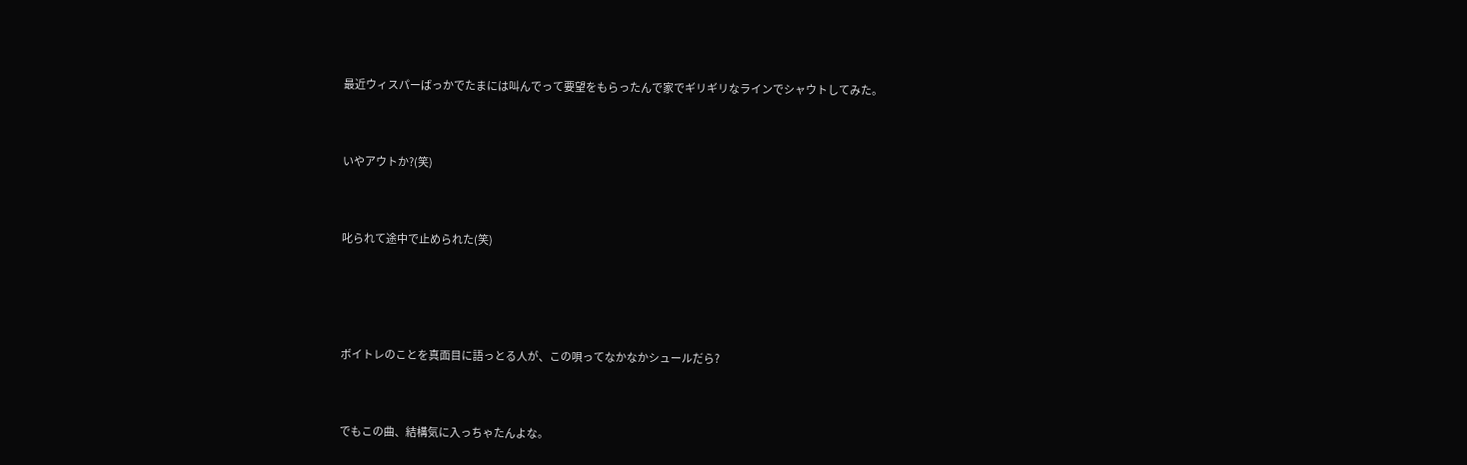最近ウィスパーばっかでたまには叫んでって要望をもらったんで家でギリギリなラインでシャウトしてみた。



いやアウトか?(笑)



叱られて途中で止められた(笑)





ボイトレのことを真面目に語っとる人が、この唄ってなかなかシュールだら?



でもこの曲、結構気に入っちゃたんよな。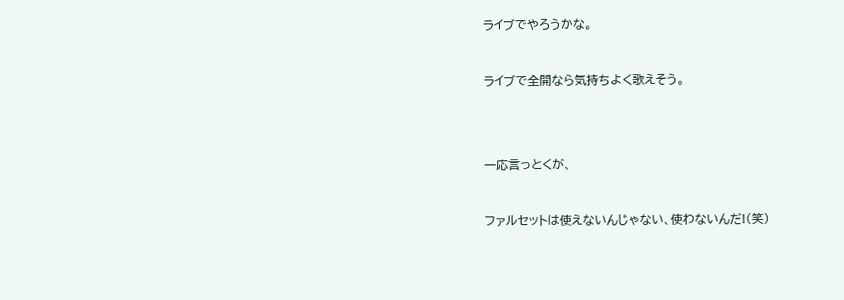ライブでやろうかな。



ライブで全開なら気持ちよく歌えそう。





一応言っとくが、



ファルセットは使えないんじゃない、使わないんだ!(笑)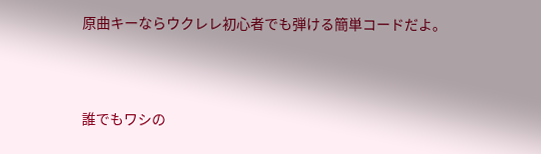原曲キーならウクレレ初心者でも弾ける簡単コードだよ。



誰でもワシの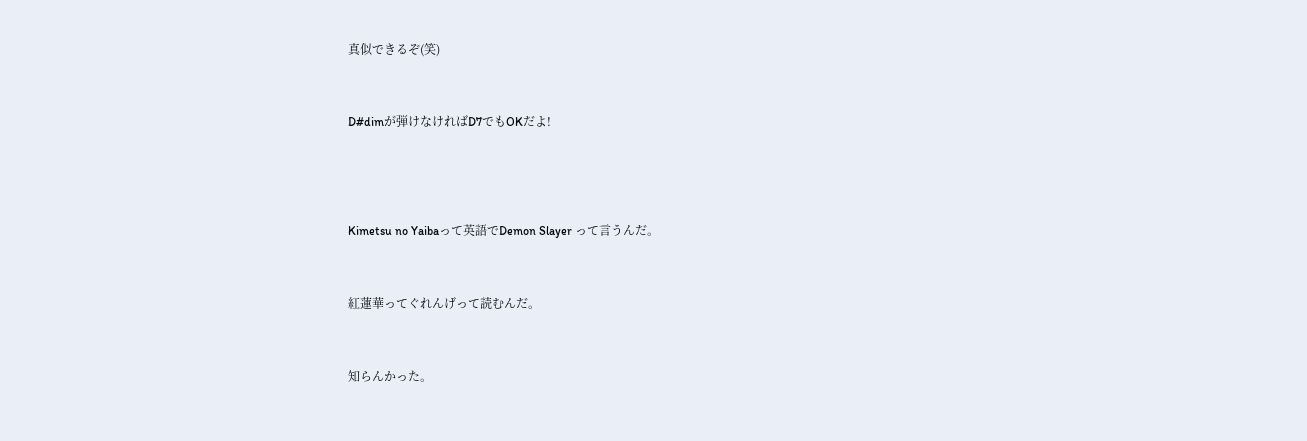真似できるぞ(笑)



D#dimが弾けなければD7でもOKだよ!





Kimetsu no Yaibaって英語でDemon Slayer って言うんだ。



紅蓮華ってぐれんげって読むんだ。



知らんかった。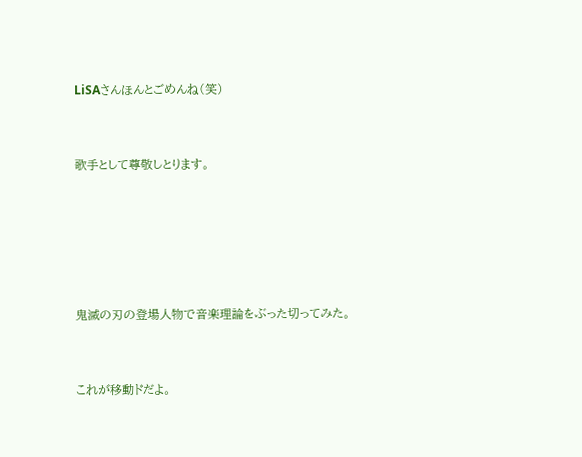LiSAさんほんとごめんね(笑)



歌手として尊敬しとります。







鬼滅の刃の登場人物で音楽理論をぶった切ってみた。



これが移動ドだよ。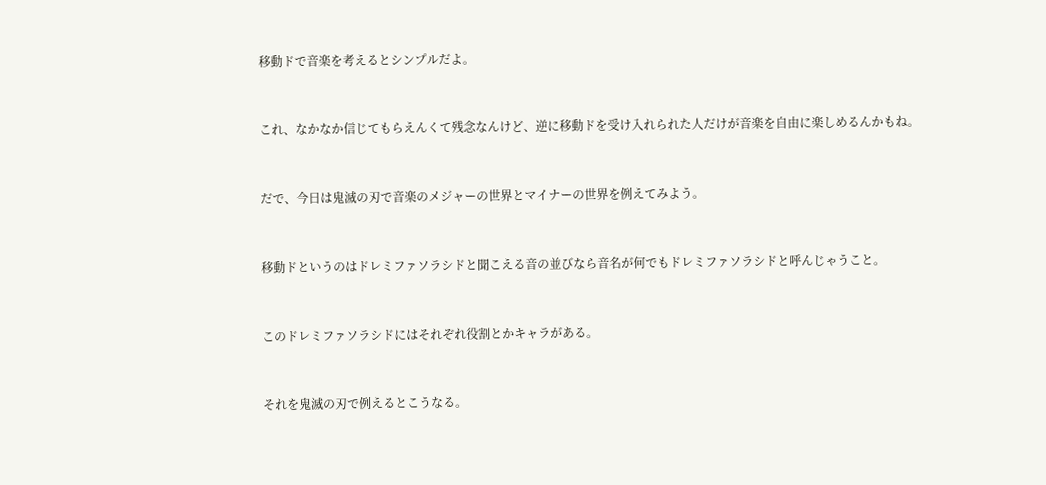移動ドで音楽を考えるとシンプルだよ。



これ、なかなか信じてもらえんくて残念なんけど、逆に移動ドを受け入れられた人だけが音楽を自由に楽しめるんかもね。



だで、今日は鬼滅の刃で音楽のメジャーの世界とマイナーの世界を例えてみよう。



移動ドというのはドレミファソラシドと聞こえる音の並びなら音名が何でもドレミファソラシドと呼んじゃうこと。



このドレミファソラシドにはそれぞれ役割とかキャラがある。



それを鬼滅の刃で例えるとこうなる。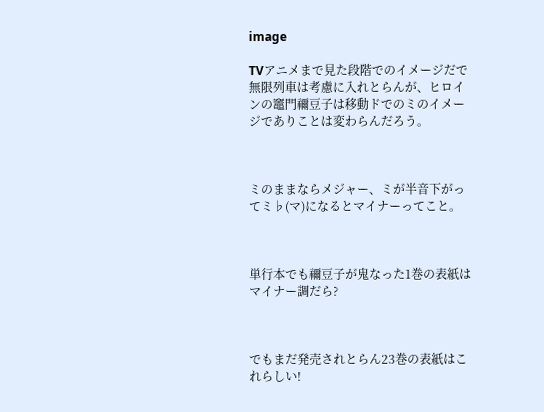image

TVアニメまで見た段階でのイメージだで無限列車は考慮に入れとらんが、ヒロインの竈門禰豆子は移動ドでのミのイメージでありことは変わらんだろう。



ミのままならメジャー、ミが半音下がってミ♭(マ)になるとマイナーってこと。



単行本でも禰豆子が鬼なった1巻の表紙はマイナー調だら?



でもまだ発売されとらん23巻の表紙はこれらしい!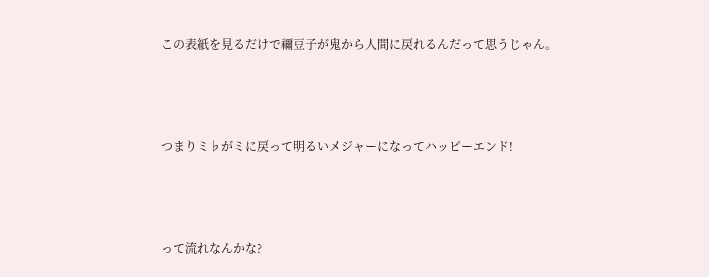この表紙を見るだけで禰豆子が鬼から人間に戻れるんだって思うじゃん。



つまりミ♭がミに戻って明るいメジャーになってハッピーエンド!



って流れなんかな?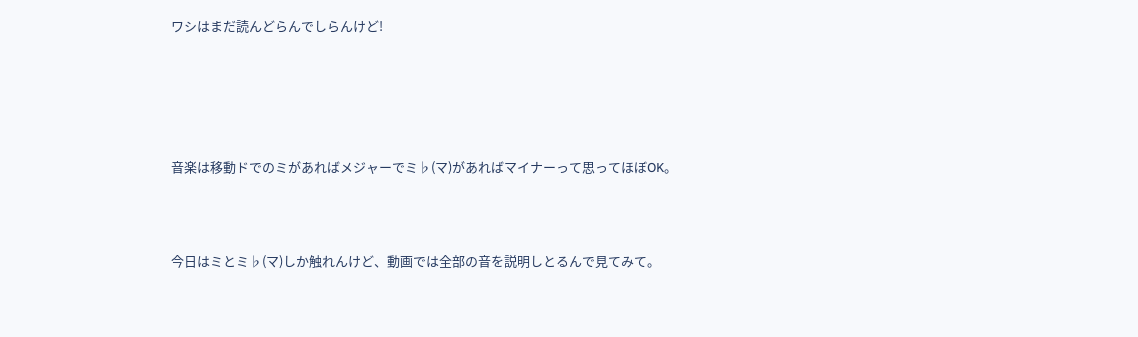ワシはまだ読んどらんでしらんけど!





音楽は移動ドでのミがあればメジャーでミ♭(マ)があればマイナーって思ってほぼOK。



今日はミとミ♭(マ)しか触れんけど、動画では全部の音を説明しとるんで見てみて。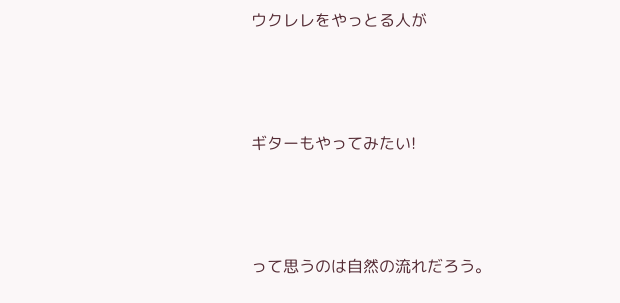ウクレレをやっとる人が



ギターもやってみたい!



って思うのは自然の流れだろう。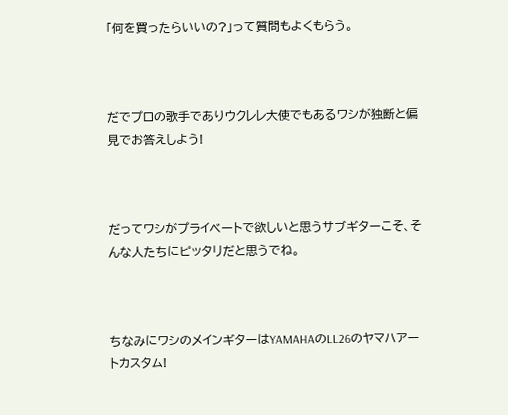「何を買ったらいいの?」って質問もよくもらう。



だでプロの歌手でありウクレレ大使でもあるワシが独断と偏見でお答えしよう!



だってワシがプライベートで欲しいと思うサブギターこそ、そんな人たちにピッタリだと思うでね。



ちなみにワシのメインギターはYAMAHAのLL26のヤマハアートカスタム!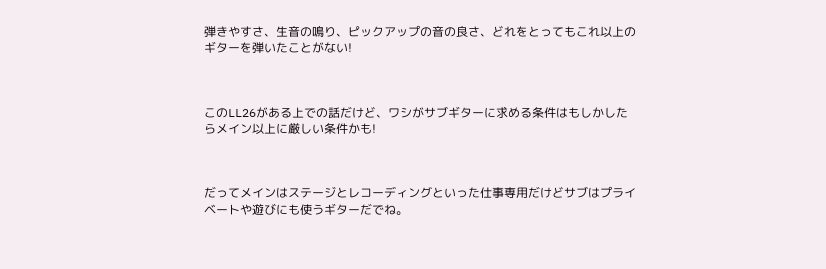弾きやすさ、生音の鳴り、ピックアップの音の良さ、どれをとってもこれ以上のギターを弾いたことがない!



このLL26がある上での話だけど、ワシがサブギターに求める条件はもしかしたらメイン以上に厳しい条件かも!



だってメインはステージとレコーディングといった仕事専用だけどサブはプライベートや遊びにも使うギターだでね。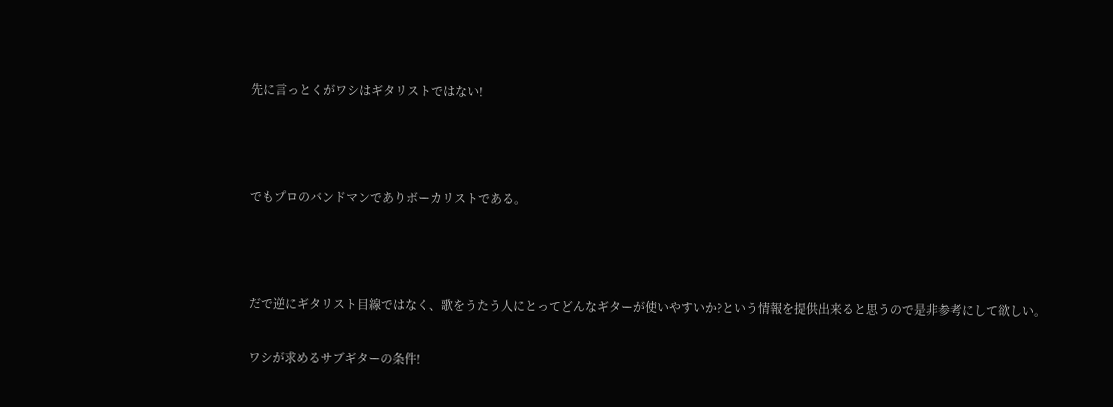先に言っとくがワシはギタリストではない!



でもプロのバンドマンでありボーカリストである。



だで逆にギタリスト目線ではなく、歌をうたう人にとってどんなギターが使いやすいか?という情報を提供出来ると思うので是非参考にして欲しい。

ワシが求めるサブギターの条件!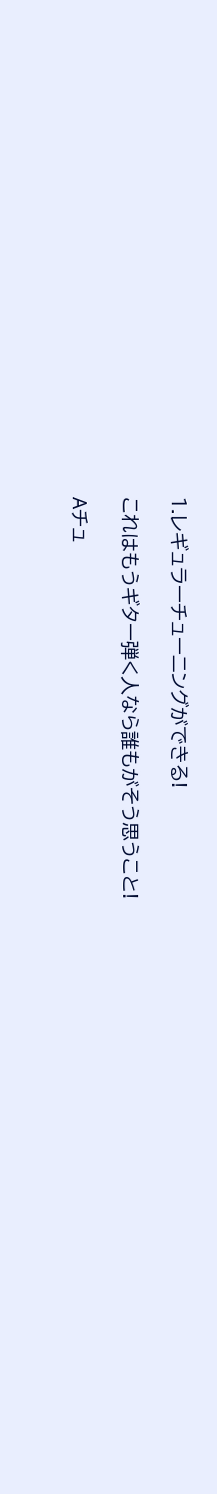1.レギュラーチューニングができる!

これはもうギター弾く人なら誰もがそう思うこと!

Aチュ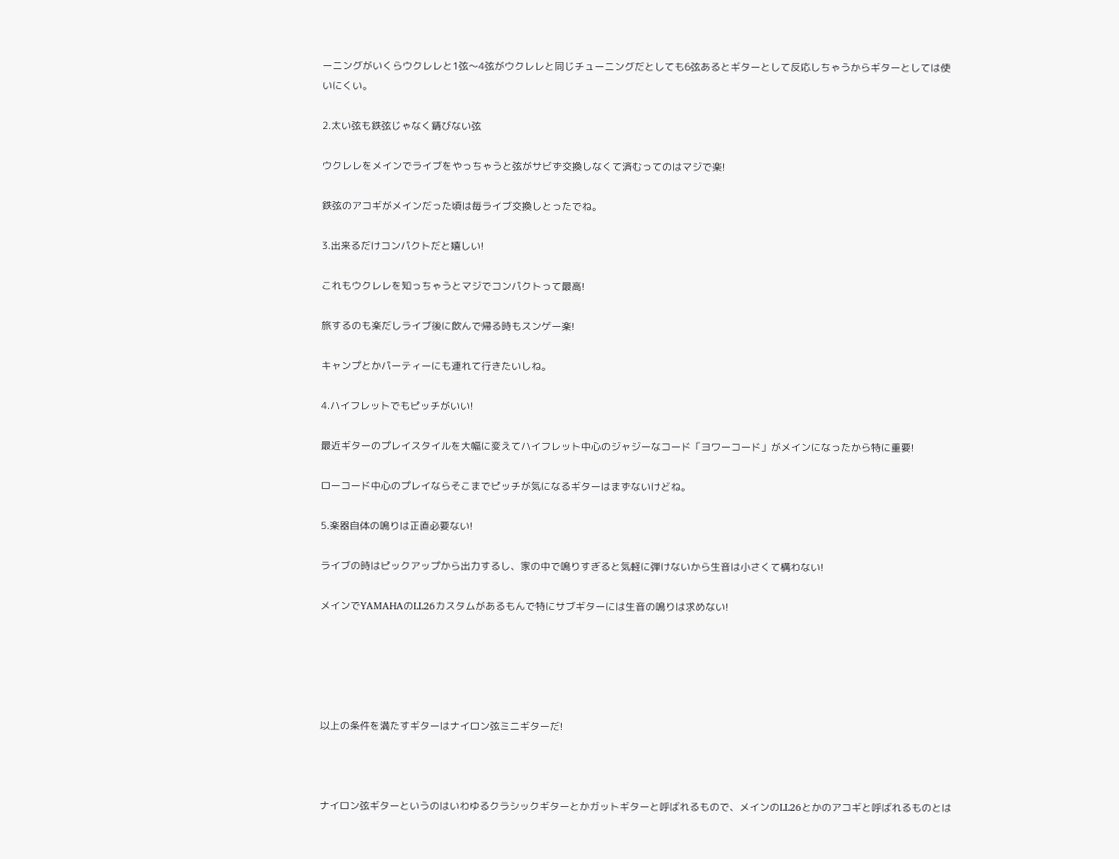ーニングがいくらウクレレと1弦〜4弦がウクレレと同じチューニングだとしても6弦あるとギターとして反応しちゃうからギターとしては使いにくい。

2.太い弦も鉄弦じゃなく錆びない弦

ウクレレをメインでライブをやっちゃうと弦がサビず交換しなくて済むってのはマジで楽!

鉄弦のアコギがメインだった頃は毎ライブ交換しとったでね。

3.出来るだけコンパクトだと嬉しい!

これもウクレレを知っちゃうとマジでコンパクトって最高!

旅するのも楽だしライブ後に飲んで帰る時もスンゲー楽!

キャンプとかパーティーにも連れて行きたいしね。

4.ハイフレットでもピッチがいい!

最近ギターのプレイスタイルを大幅に変えてハイフレット中心のジャジーなコード「ヨワーコード」がメインになったから特に重要!

ローコード中心のプレイならそこまでピッチが気になるギターはまずないけどね。

5.楽器自体の鳴りは正直必要ない!

ライブの時はピックアップから出力するし、家の中で鳴りすぎると気軽に弾けないから生音は小さくて構わない!

メインでYAMAHAのLL26カスタムがあるもんで特にサブギターには生音の鳴りは求めない!





以上の条件を満たすギターはナイロン弦ミニギターだ!



ナイロン弦ギターというのはいわゆるクラシックギターとかガットギターと呼ばれるもので、メインのLL26とかのアコギと呼ばれるものとは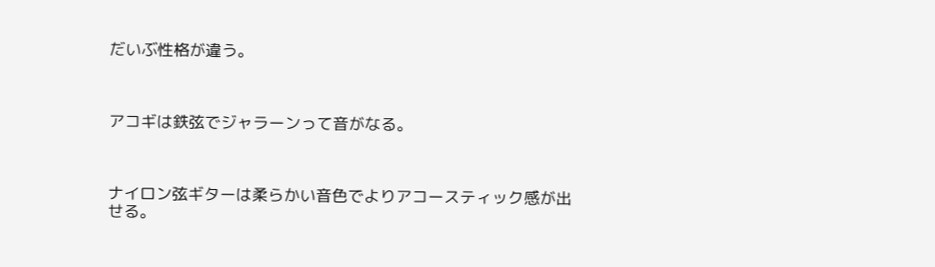だいぶ性格が違う。



アコギは鉄弦でジャラーンって音がなる。



ナイロン弦ギターは柔らかい音色でよりアコースティック感が出せる。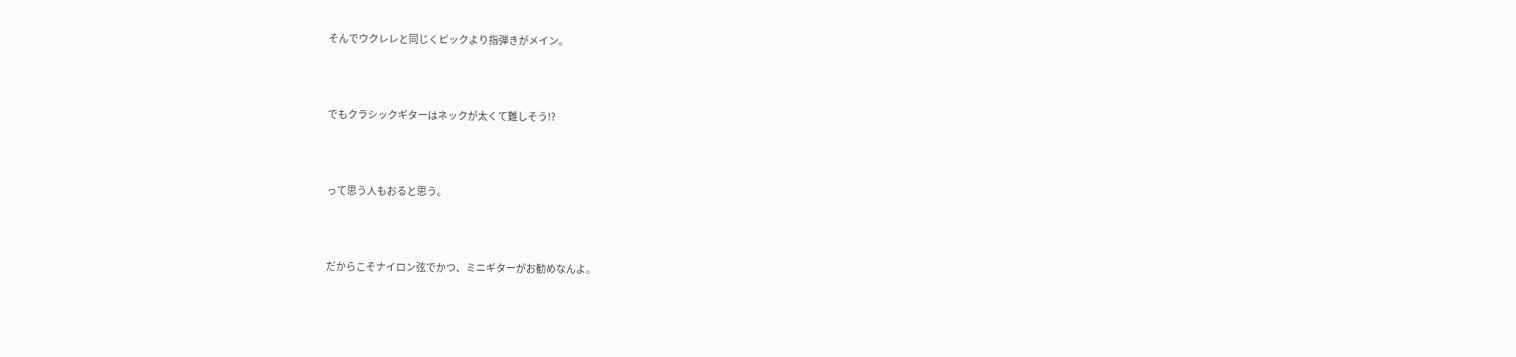そんでウクレレと同じくピックより指弾きがメイン。



でもクラシックギターはネックが太くて難しそう!?



って思う人もおると思う。



だからこそナイロン弦でかつ、ミニギターがお勧めなんよ。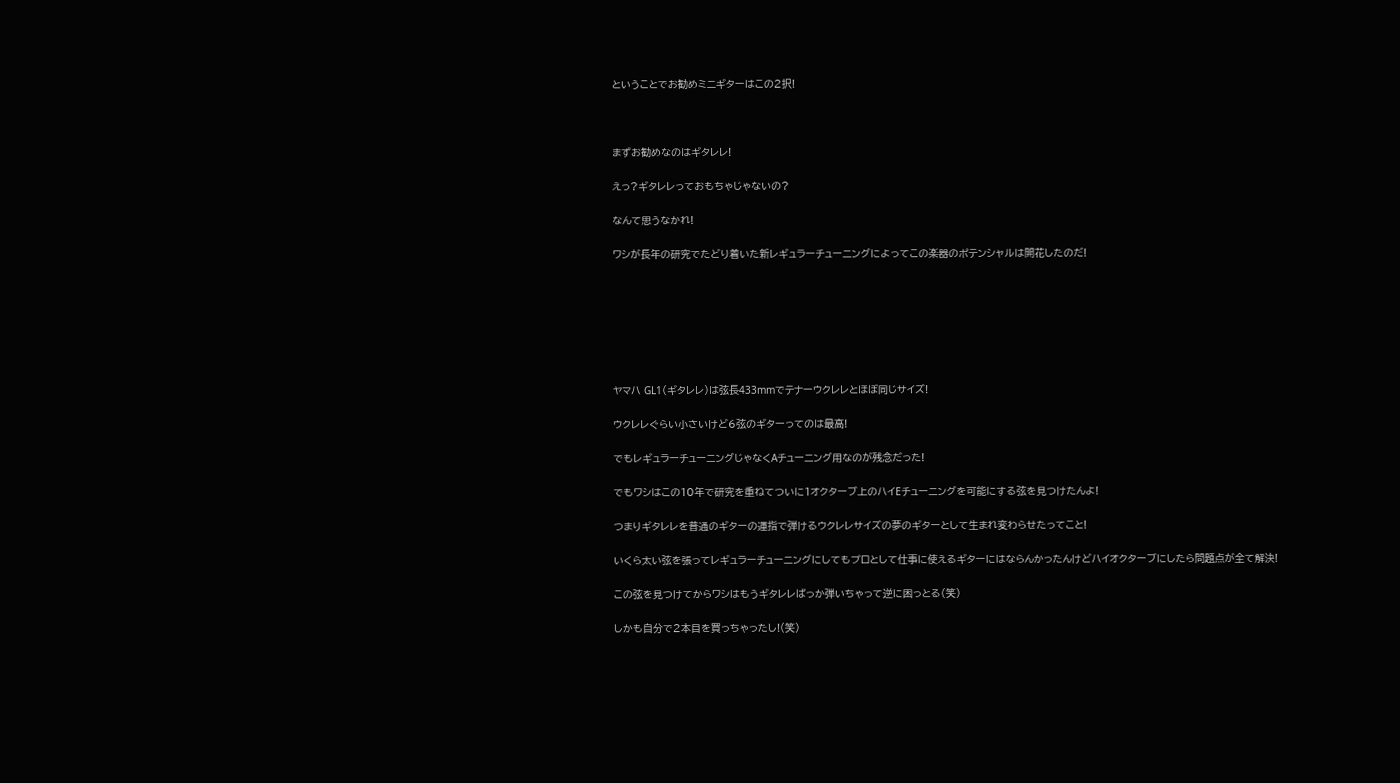ということでお勧めミニギターはこの2択!



まずお勧めなのはギタレレ!

えっ?ギタレレっておもちゃじゃないの?

なんて思うなかれ!

ワシが長年の研究でたどり着いた新レギュラーチューニングによってこの楽器のポテンシャルは開花したのだ!







ヤマハ GL1(ギタレレ)は弦長433mmでテナーウクレレとほぼ同じサイズ!

ウクレレぐらい小さいけど6弦のギターってのは最高!

でもレギュラーチューニングじゃなくAチューニング用なのが残念だった!

でもワシはこの10年で研究を重ねてついに1オクターブ上のハイEチューニングを可能にする弦を見つけたんよ!

つまりギタレレを普通のギターの運指で弾けるウクレレサイズの夢のギターとして生まれ変わらせたってこと!

いくら太い弦を張ってレギュラーチューニングにしてもプロとして仕事に使えるギターにはならんかったんけどハイオクターブにしたら問題点が全て解決!

この弦を見つけてからワシはもうギタレレばっか弾いちゃって逆に困っとる(笑)

しかも自分で2本目を買っちゃったし!(笑)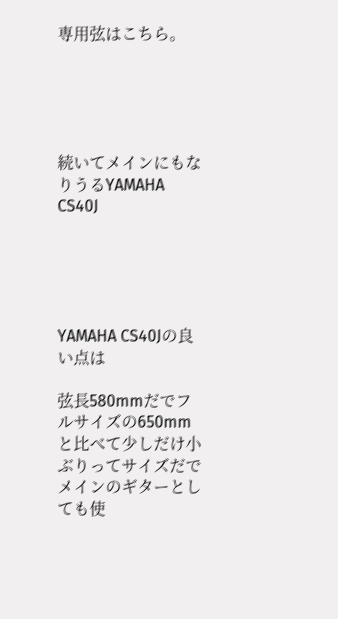専用弦はこちら。





続いてメインにもなりうるYAMAHA CS40J





YAMAHA CS40Jの良い点は

弦長580mmだでフルサイズの650mmと比べて少しだけ小ぶりってサイズだでメインのギターとしても使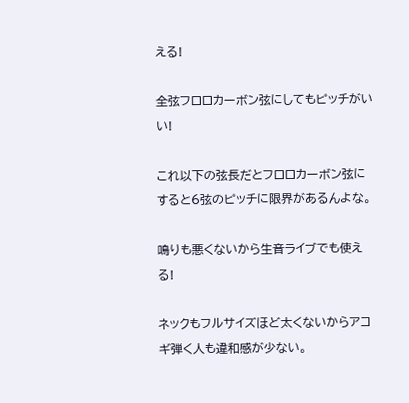える!

全弦フロロカーボン弦にしてもピッチがいい!

これ以下の弦長だとフロロカーボン弦にすると6弦のピッチに限界があるんよな。

鳴りも悪くないから生音ライブでも使える!

ネックもフルサイズほど太くないからアコギ弾く人も違和感が少ない。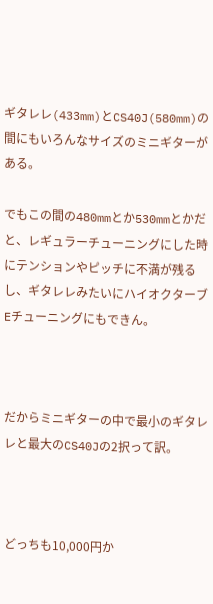ギタレレ(433mm)とCS40J(580mm)の間にもいろんなサイズのミニギターがある。

でもこの間の480mmとか530mmとかだと、レギュラーチューニングにした時にテンションやピッチに不満が残るし、ギタレレみたいにハイオクターブEチューニングにもできん。



だからミニギターの中で最小のギタレレと最大のCS40Jの2択って訳。



どっちも10,000円か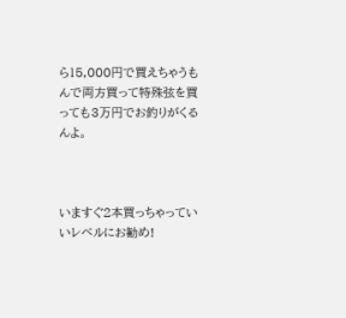ら15,000円で買えちゃうもんで両方買って特殊弦を買っても3万円でお釣りがくるんよ。



いますぐ2本買っちゃっていいレベルにお勧め!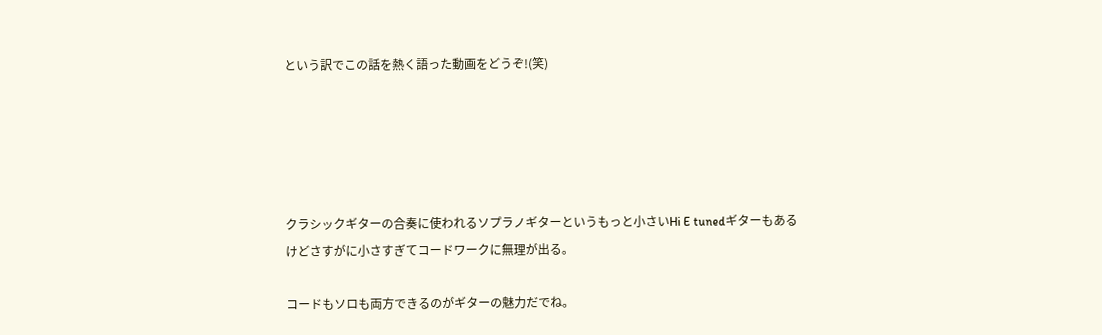という訳でこの話を熱く語った動画をどうぞ!(笑)





クラシックギターの合奏に使われるソプラノギターというもっと小さいHi E tunedギターもあるけどさすがに小さすぎてコードワークに無理が出る。

コードもソロも両方できるのがギターの魅力だでね。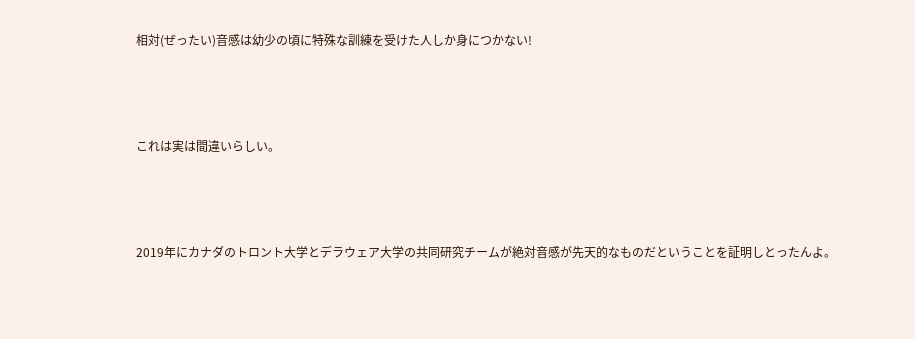相対(ぜったい)音感は幼少の頃に特殊な訓練を受けた人しか身につかない!



これは実は間違いらしい。



2019年にカナダのトロント大学とデラウェア大学の共同研究チームが絶対音感が先天的なものだということを証明しとったんよ。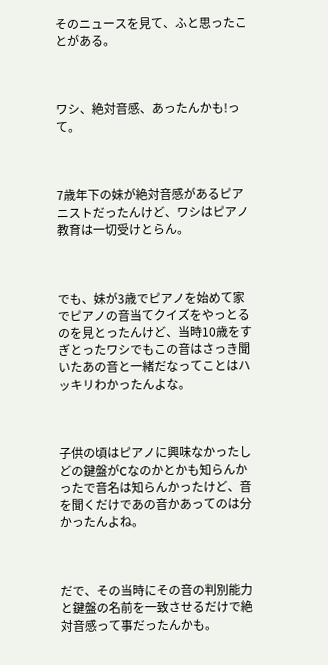そのニュースを見て、ふと思ったことがある。



ワシ、絶対音感、あったんかも!って。



7歳年下の妹が絶対音感があるピアニストだったんけど、ワシはピアノ教育は一切受けとらん。



でも、妹が3歳でピアノを始めて家でピアノの音当てクイズをやっとるのを見とったんけど、当時10歳をすぎとったワシでもこの音はさっき聞いたあの音と一緒だなってことはハッキリわかったんよな。



子供の頃はピアノに興味なかったしどの鍵盤がCなのかとかも知らんかったで音名は知らんかったけど、音を聞くだけであの音かあってのは分かったんよね。



だで、その当時にその音の判別能力と鍵盤の名前を一致させるだけで絶対音感って事だったんかも。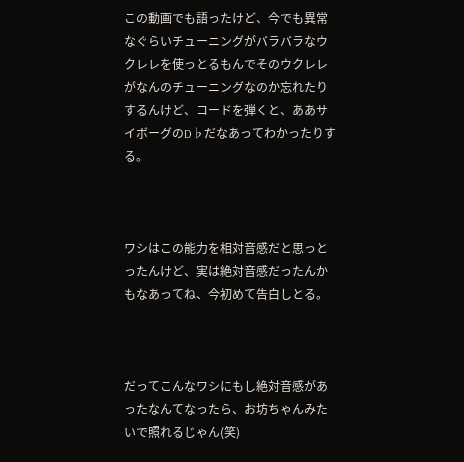この動画でも語ったけど、今でも異常なぐらいチューニングがバラバラなウクレレを使っとるもんでそのウクレレがなんのチューニングなのか忘れたりするんけど、コードを弾くと、ああサイボーグのD♭だなあってわかったりする。



ワシはこの能力を相対音感だと思っとったんけど、実は絶対音感だったんかもなあってね、今初めて告白しとる。



だってこんなワシにもし絶対音感があったなんてなったら、お坊ちゃんみたいで照れるじゃん(笑)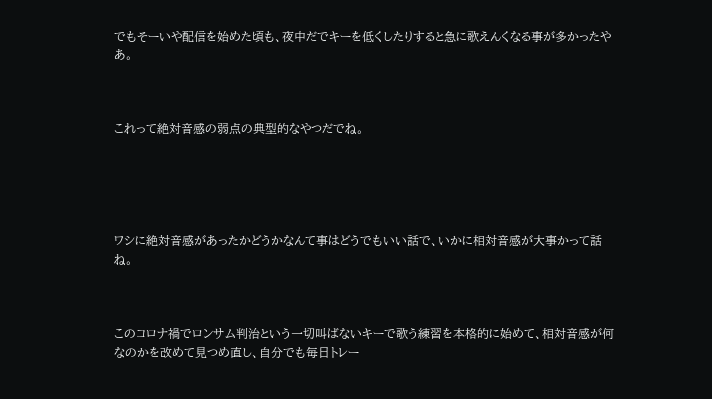でもそーいや配信を始めた頃も、夜中だでキーを低くしたりすると急に歌えんくなる事が多かったやあ。



これって絶対音感の弱点の典型的なやつだでね。





ワシに絶対音感があったかどうかなんて事はどうでもいい話で、いかに相対音感が大事かって話ね。



このコロナ禍でロンサム判治という一切叫ばないキーで歌う練習を本格的に始めて、相対音感が何なのかを改めて見つめ直し、自分でも毎日トレー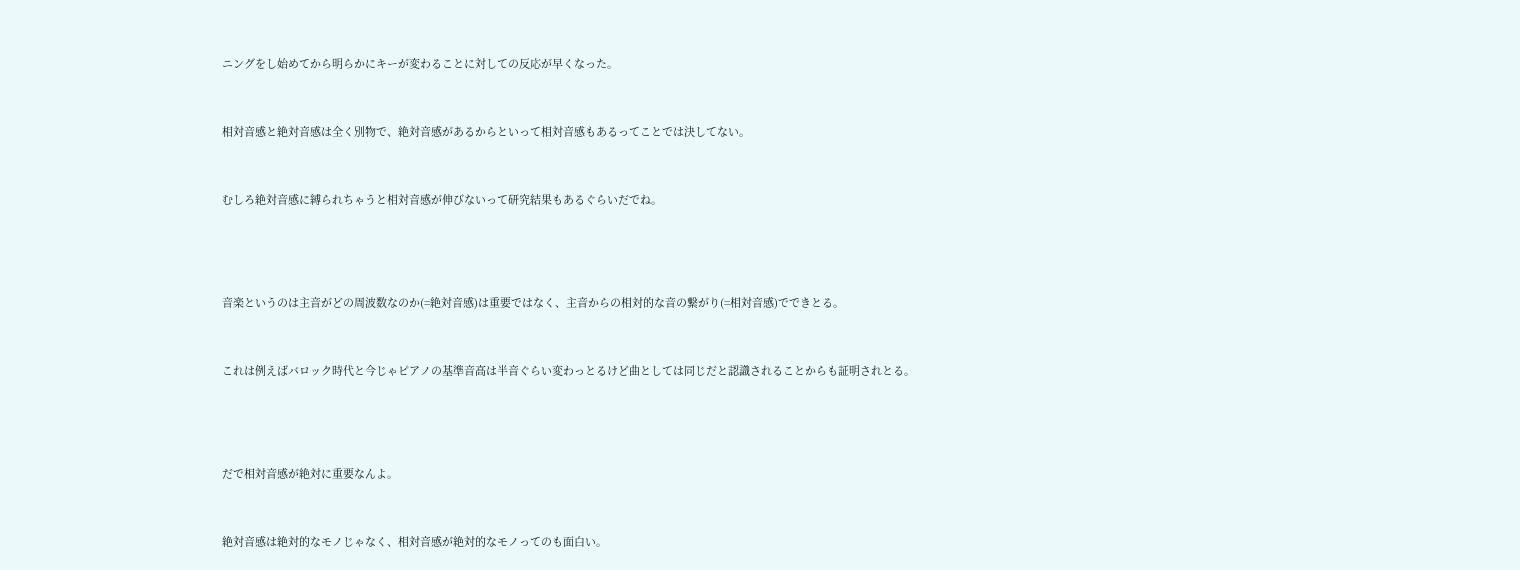ニングをし始めてから明らかにキーが変わることに対しての反応が早くなった。



相対音感と絶対音感は全く別物で、絶対音感があるからといって相対音感もあるってことでは決してない。



むしろ絶対音感に縛られちゃうと相対音感が伸びないって研究結果もあるぐらいだでね。





音楽というのは主音がどの周波数なのか(=絶対音感)は重要ではなく、主音からの相対的な音の繋がり(=相対音感)でできとる。



これは例えばバロック時代と今じゃピアノの基準音高は半音ぐらい変わっとるけど曲としては同じだと認識されることからも証明されとる。





だで相対音感が絶対に重要なんよ。



絶対音感は絶対的なモノじゃなく、相対音感が絶対的なモノってのも面白い。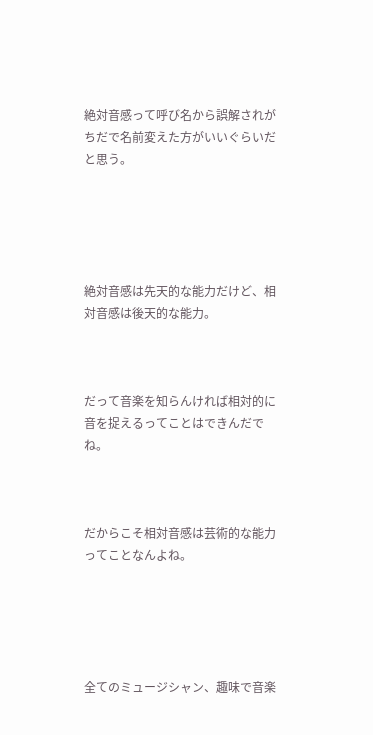絶対音感って呼び名から誤解されがちだで名前変えた方がいいぐらいだと思う。





絶対音感は先天的な能力だけど、相対音感は後天的な能力。



だって音楽を知らんければ相対的に音を捉えるってことはできんだでね。



だからこそ相対音感は芸術的な能力ってことなんよね。





全てのミュージシャン、趣味で音楽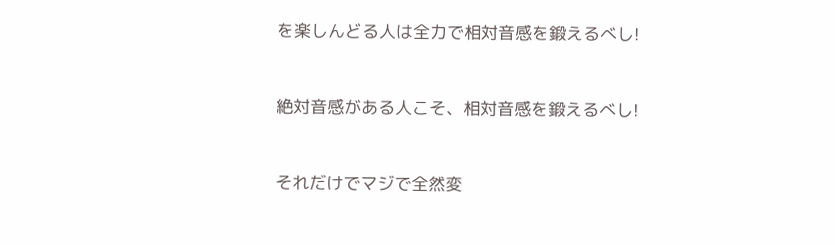を楽しんどる人は全力で相対音感を鍛えるべし!



絶対音感がある人こそ、相対音感を鍛えるべし!



それだけでマジで全然変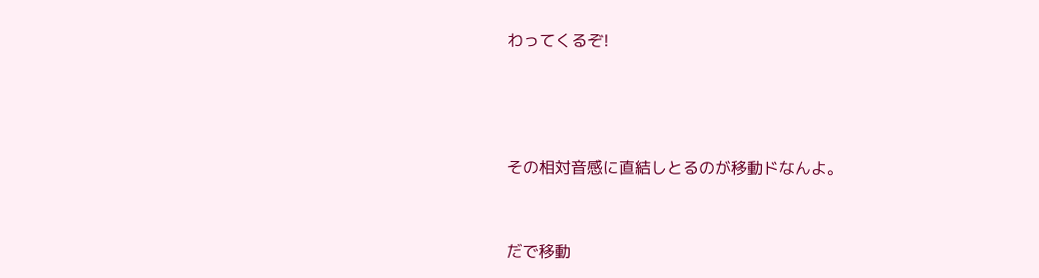わってくるぞ!





その相対音感に直結しとるのが移動ドなんよ。



だで移動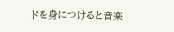ドを身につけると音楽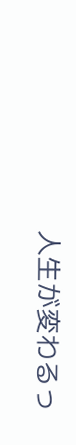人生が変わるっ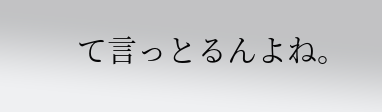て言っとるんよね。